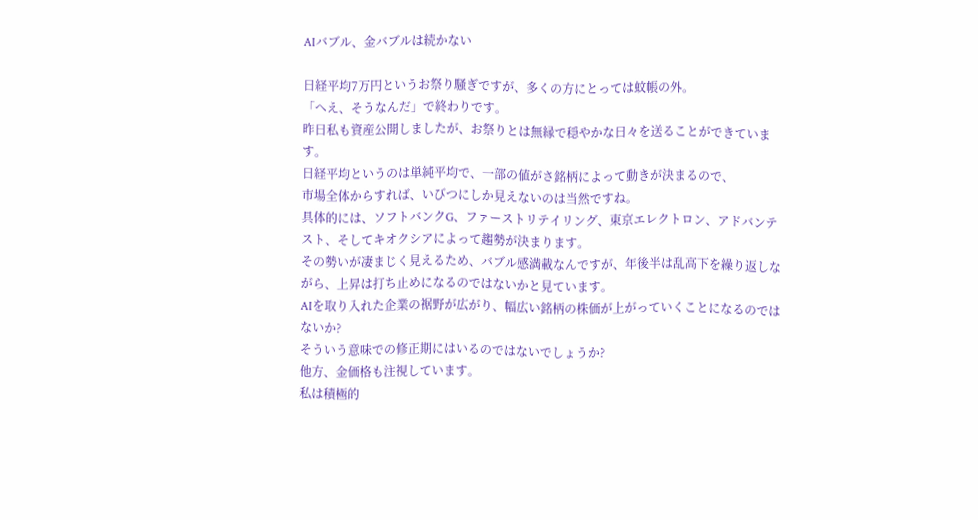AIバブル、金バブルは続かない

日経平均7万円というお祭り騒ぎですが、多くの方にとっては蚊帳の外。
「へえ、そうなんだ」で終わりです。
昨日私も資産公開しましたが、お祭りとは無縁で穏やかな日々を送ることができています。
日経平均というのは単純平均で、一部の値がさ銘柄によって動きが決まるので、
市場全体からすれば、いびつにしか見えないのは当然ですね。
具体的には、ソフトバンクG、ファーストリテイリング、東京エレクトロン、アドバンテスト、そしてキオクシアによって趨勢が決まります。
その勢いが凄まじく見えるため、バブル感満載なんですが、年後半は乱高下を繰り返しながら、上昇は打ち止めになるのではないかと見ています。
AIを取り入れた企業の裾野が広がり、幅広い銘柄の株価が上がっていくことになるのではないか?
そういう意味での修正期にはいるのではないでしょうか?
他方、金価格も注視しています。
私は積極的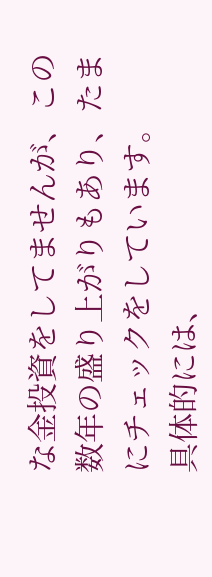な金投資をしてませんが、この数年の盛り上がりもあり、たまにチェックをしています。
具体的には、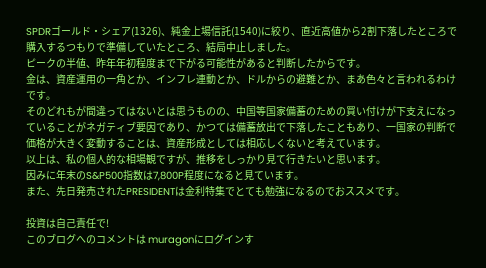SPDRゴールド・シェア(1326)、純金上場信託(1540)に絞り、直近高値から2割下落したところで購入するつもりで準備していたところ、結局中止しました。
ピークの半値、昨年年初程度まで下がる可能性があると判断したからです。
金は、資産運用の一角とか、インフレ連動とか、ドルからの避難とか、まあ色々と言われるわけです。
そのどれもが間違ってはないとは思うものの、中国等国家備蓄のための買い付けが下支えになっていることがネガティブ要因であり、かつては備蓄放出で下落したこともあり、一国家の判断で価格が大きく変動することは、資産形成としては相応しくないと考えています。
以上は、私の個人的な相場観ですが、推移をしっかり見て行きたいと思います。
因みに年末のS&P500指数は7,800P程度になると見ています。
また、先日発売されたPRESIDENTは金利特集でとても勉強になるのでおススメです。

投資は自己責任で!
このブログへのコメントは muragonにログインす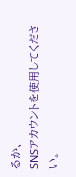るか、
SNSアカウントを使用してください。